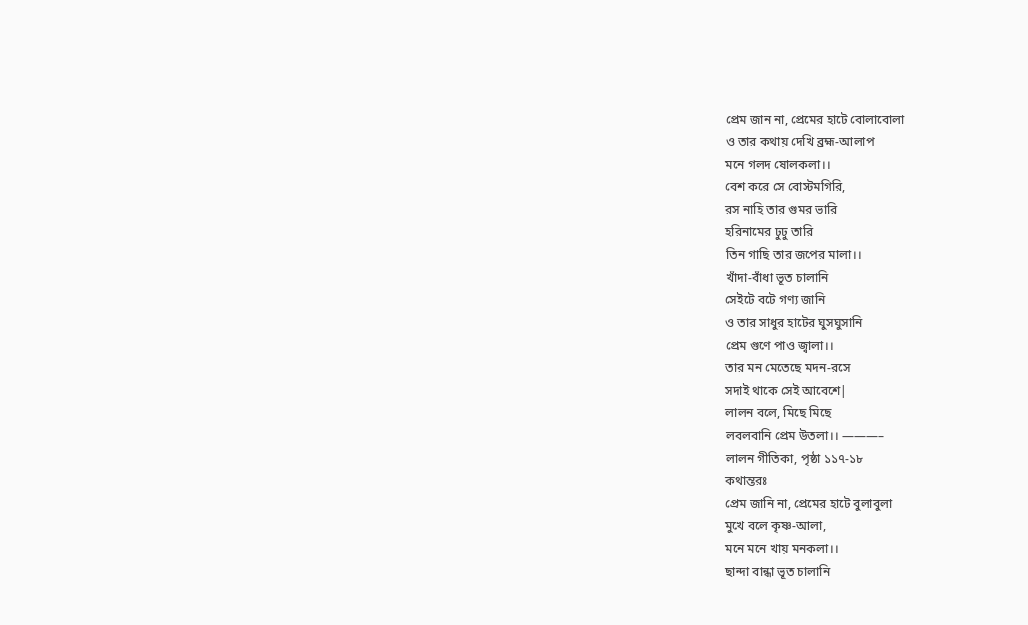প্রেম জান না, প্রেমের হাটে বোলাবোলা
ও তার কথায় দেখি ব্রহ্ম-আলাপ
মনে গলদ ষোলকলা।।
বেশ করে সে বোস্টমগিরি,
রস নাহি তার গুমর ভারি
হরিনামের ঢুঢু তারি
তিন গাছি তার জপের মালা।।
খাঁদা-বাঁধা ভূত চালানি
সেইটে বটে গণ্য জানি
ও তার সাধুর হাটের ঘুসঘুসানি
প্রেম গুণে পাও জ্বালা।।
তার মন মেতেছে মদন-রসে
সদাই থাকে সেই আবেশে|
লালন বলে, মিছে মিছে
লবলবানি প্রেম উতলা।। ———–
লালন গীতিকা, পৃষ্ঠা ১১৭-১৮
কথান্তরঃ
প্রেম জানি না, প্রেমের হাটে বুলাবুলা
মুখে বলে কৃষ্ণ-আলা,
মনে মনে খায় মনকলা।।
ছান্দা বান্ধা ভূত চালানি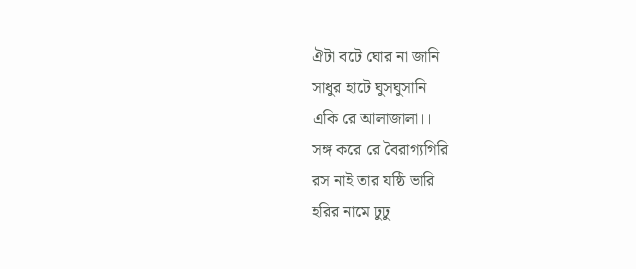ঐটা বটে ঘোর না জানি
সাধুর হাটে ঘুসঘুসানি
একি রে আলাজালা।।
সঙ্গ করে রে বৈরাগ্যগিরি
রস নাই তার যষ্ঠি ভারি
হরির নামে ঢুঢু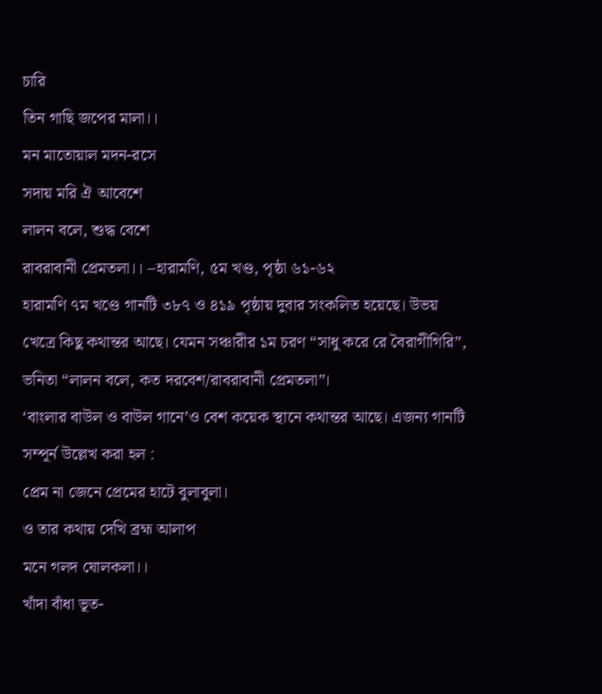চারি
তিন গাছি জপের মালা।।
মন মাতোয়াল মদন-রসে
সদায় মরি ঐ আবেশে
লালন বলে, শুদ্ধ বেশে
রাবরাবানী প্রেমতলা।। –হারামণি, ৫ম খণ্ড, পৃষ্ঠা ৬১-৬২
হারামণি ৭ম খণ্ডে গানটি ৩৮৭ ও ৪১৯ পৃষ্ঠায় দুবার সংকলিত হয়েছে। উভয় খেত্রে কিছু কথান্তর আছে। যেমন সঞ্চারীর ১ম চরণ “সাধু করে রে বৈরাগীগিরি”, ভনিতা “লালন বলে, কত দরবেশ/রাবরাবানী প্রেমতলা”।
‘বাংলার বাউল ও বাউল গানে’ও বেশ কয়েক স্থানে কথান্তর আছে। এজন্য গানটি সম্পূর্ন উল্লেখ করা হল :
প্রেম না জেনে প্রেমের হাটে বুলাবুলা।
ও তার কথায় দেখি ব্রহ্ম আলাপ
মনে গলদ ষোলকলা।।
খাঁদা বাঁধা ভূত-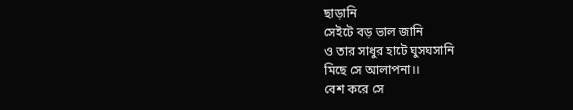ছাড়ানি
সেইটে বড় ভাল জানি
ও তার সাধুর হাটে ঘুসঘসানি
মিছে সে আলাপনা।।
বেশ করে সে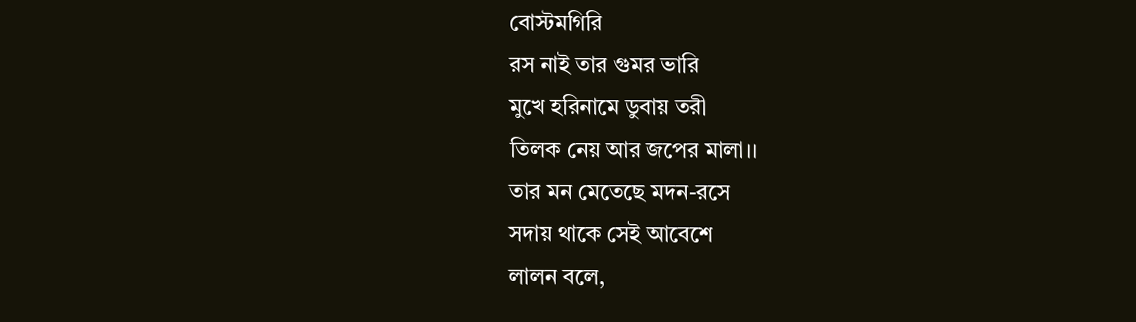বোস্টমগিরি
রস নাই তার গুমর ভারি
মুখে হরিনামে ডুবায় তরী
তিলক নেয় আর জপের মালা।।
তার মন মেতেছে মদন-রসে
সদায় থাকে সেই আবেশে
লালন বলে,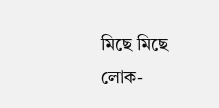মিছে মিছে
লোক-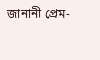জানানী প্রেম-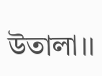উতালা।।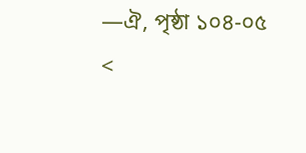—ঐ, পৃষ্ঠা ১০৪-০৫
<